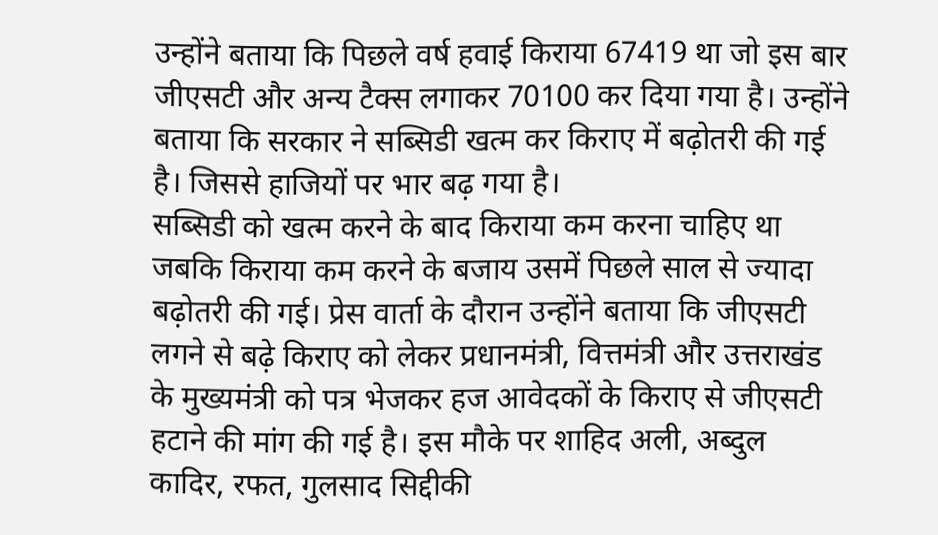उन्होंने बताया कि पिछले वर्ष हवाई किराया 67419 था जो इस बार जीएसटी और अन्य टैक्स लगाकर 70100 कर दिया गया है। उन्होंने बताया कि सरकार ने सब्सिडी खत्म कर किराए में बढ़ोतरी की गई है। जिससे हाजियों पर भार बढ़ गया है।
सब्सिडी को खत्म करने के बाद किराया कम करना चाहिए था जबकि किराया कम करने के बजाय उसमें पिछले साल से ज्यादा बढ़ोतरी की गई। प्रेस वार्ता के दौरान उन्होंने बताया कि जीएसटी लगने से बढ़े किराए को लेकर प्रधानमंत्री, वित्तमंत्री और उत्तराखंड के मुख्यमंत्री को पत्र भेजकर हज आवेदकों के किराए से जीएसटी हटाने की मांग की गई है। इस मौके पर शाहिद अली, अब्दुल कादिर, रफत, गुलसाद सिद्दीकी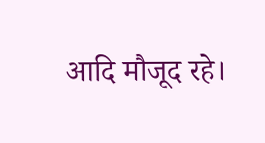आदि मौजूद रहे।